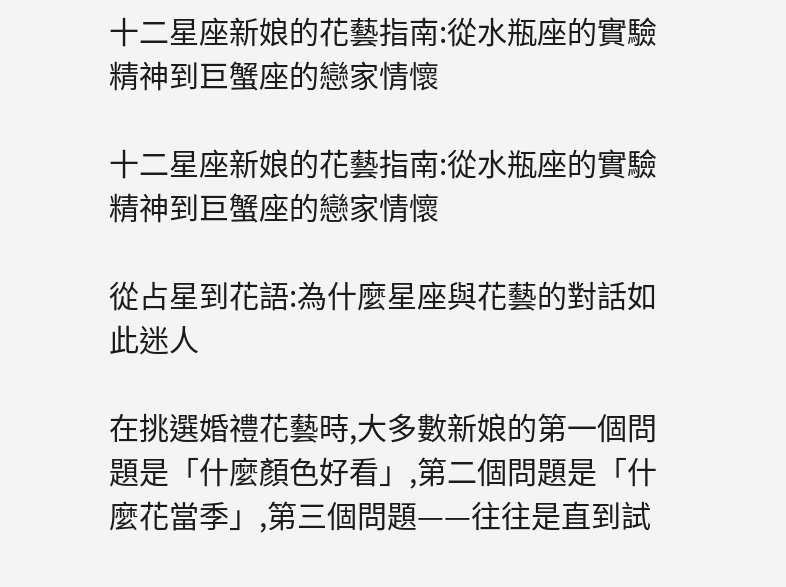十二星座新娘的花藝指南:從水瓶座的實驗精神到巨蟹座的戀家情懷

十二星座新娘的花藝指南:從水瓶座的實驗精神到巨蟹座的戀家情懷

從占星到花語:為什麼星座與花藝的對話如此迷人

在挑選婚禮花藝時,大多數新娘的第一個問題是「什麼顏色好看」,第二個問題是「什麼花當季」,第三個問題——往往是直到試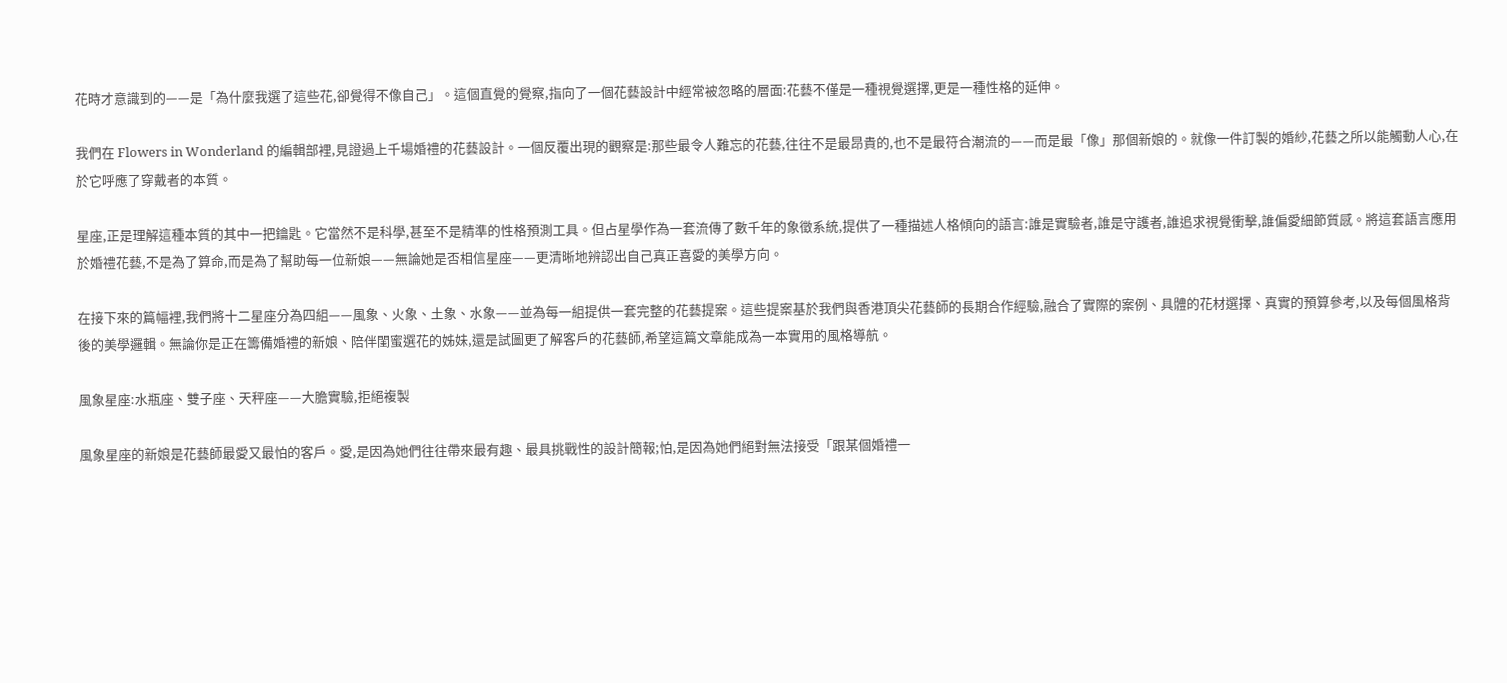花時才意識到的——是「為什麼我選了這些花,卻覺得不像自己」。這個直覺的覺察,指向了一個花藝設計中經常被忽略的層面:花藝不僅是一種視覺選擇,更是一種性格的延伸。

我們在 Flowers in Wonderland 的編輯部裡,見證過上千場婚禮的花藝設計。一個反覆出現的觀察是:那些最令人難忘的花藝,往往不是最昂貴的,也不是最符合潮流的——而是最「像」那個新娘的。就像一件訂製的婚紗,花藝之所以能觸動人心,在於它呼應了穿戴者的本質。

星座,正是理解這種本質的其中一把鑰匙。它當然不是科學,甚至不是精準的性格預測工具。但占星學作為一套流傳了數千年的象徵系統,提供了一種描述人格傾向的語言:誰是實驗者,誰是守護者,誰追求視覺衝擊,誰偏愛細節質感。將這套語言應用於婚禮花藝,不是為了算命,而是為了幫助每一位新娘——無論她是否相信星座——更清晰地辨認出自己真正喜愛的美學方向。

在接下來的篇幅裡,我們將十二星座分為四組——風象、火象、土象、水象——並為每一組提供一套完整的花藝提案。這些提案基於我們與香港頂尖花藝師的長期合作經驗,融合了實際的案例、具體的花材選擇、真實的預算參考,以及每個風格背後的美學邏輯。無論你是正在籌備婚禮的新娘、陪伴閨蜜選花的姊妹,還是試圖更了解客戶的花藝師,希望這篇文章能成為一本實用的風格導航。

風象星座:水瓶座、雙子座、天秤座——大膽實驗,拒絕複製

風象星座的新娘是花藝師最愛又最怕的客戶。愛,是因為她們往往帶來最有趣、最具挑戰性的設計簡報;怕,是因為她們絕對無法接受「跟某個婚禮一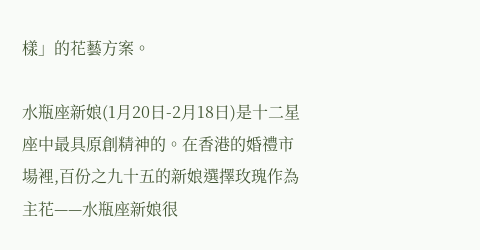樣」的花藝方案。

水瓶座新娘(1月20日-2月18日)是十二星座中最具原創精神的。在香港的婚禮市場裡,百份之九十五的新娘選擇玫瑰作為主花——水瓶座新娘很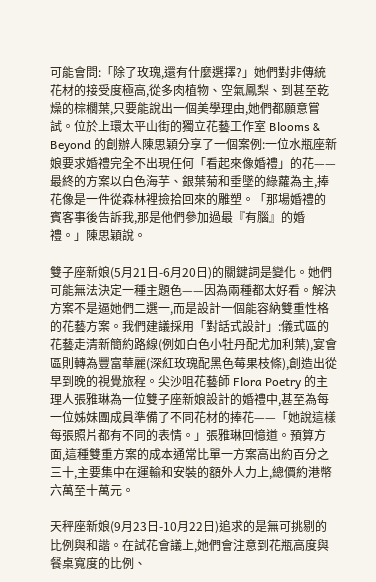可能會問:「除了玫瑰,還有什麼選擇?」她們對非傳統花材的接受度極高,從多肉植物、空氣鳳梨、到甚至乾燥的棕櫚葉,只要能說出一個美學理由,她們都願意嘗試。位於上環太平山街的獨立花藝工作室 Blooms & Beyond 的創辦人陳思穎分享了一個案例:一位水瓶座新娘要求婚禮完全不出現任何「看起來像婚禮」的花——最終的方案以白色海芋、銀葉菊和垂墜的綠蘿為主,捧花像是一件從森林裡撿拾回來的雕塑。「那場婚禮的賓客事後告訴我,那是他們參加過最『有腦』的婚禮。」陳思穎說。

雙子座新娘(5月21日-6月20日)的關鍵詞是變化。她們可能無法決定一種主題色——因為兩種都太好看。解決方案不是逼她們二選一,而是設計一個能容納雙重性格的花藝方案。我們建議採用「對話式設計」:儀式區的花藝走清新簡約路線(例如白色小牡丹配尤加利葉),宴會區則轉為豐富華麗(深紅玫瑰配黑色莓果枝條),創造出從早到晚的視覺旅程。尖沙咀花藝師 Flora Poetry 的主理人張雅琳為一位雙子座新娘設計的婚禮中,甚至為每一位姊妹團成員準備了不同花材的捧花——「她說這樣每張照片都有不同的表情。」張雅琳回憶道。預算方面,這種雙重方案的成本通常比單一方案高出約百分之三十,主要集中在運輸和安裝的額外人力上,總價約港幣六萬至十萬元。

天秤座新娘(9月23日-10月22日)追求的是無可挑剔的比例與和諧。在試花會議上,她們會注意到花瓶高度與餐桌寬度的比例、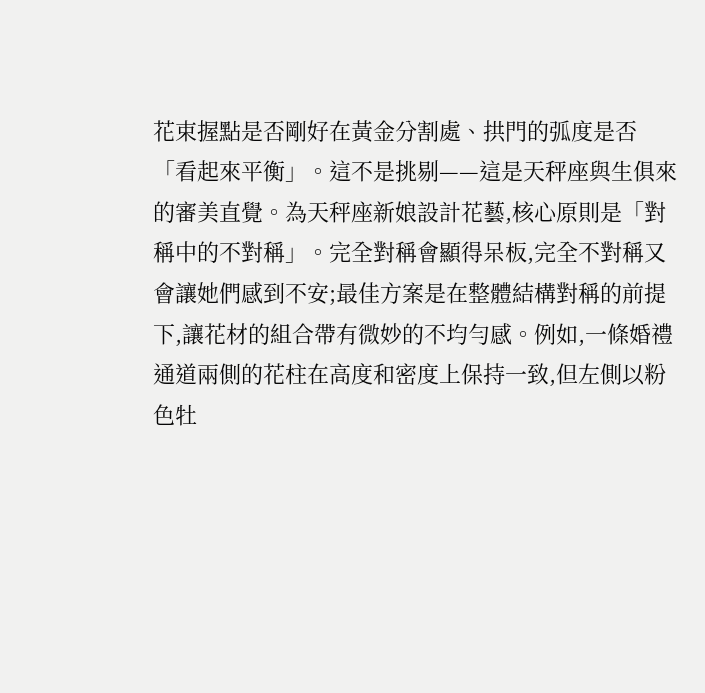花束握點是否剛好在黃金分割處、拱門的弧度是否「看起來平衡」。這不是挑剔——這是天秤座與生俱來的審美直覺。為天秤座新娘設計花藝,核心原則是「對稱中的不對稱」。完全對稱會顯得呆板,完全不對稱又會讓她們感到不安;最佳方案是在整體結構對稱的前提下,讓花材的組合帶有微妙的不均勻感。例如,一條婚禮通道兩側的花柱在高度和密度上保持一致,但左側以粉色牡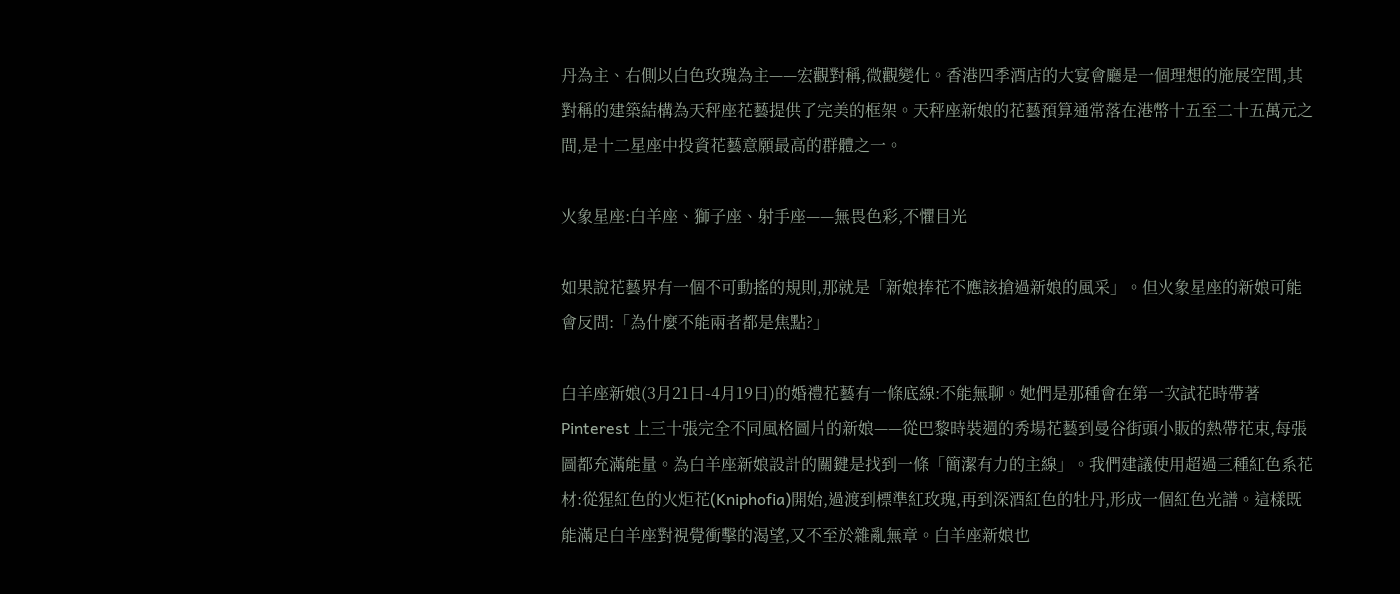丹為主、右側以白色玫瑰為主——宏觀對稱,微觀變化。香港四季酒店的大宴會廳是一個理想的施展空間,其對稱的建築結構為天秤座花藝提供了完美的框架。天秤座新娘的花藝預算通常落在港幣十五至二十五萬元之間,是十二星座中投資花藝意願最高的群體之一。

火象星座:白羊座、獅子座、射手座——無畏色彩,不懼目光

如果說花藝界有一個不可動搖的規則,那就是「新娘捧花不應該搶過新娘的風采」。但火象星座的新娘可能會反問:「為什麼不能兩者都是焦點?」

白羊座新娘(3月21日-4月19日)的婚禮花藝有一條底線:不能無聊。她們是那種會在第一次試花時帶著 Pinterest 上三十張完全不同風格圖片的新娘——從巴黎時裝週的秀場花藝到曼谷街頭小販的熱帶花束,每張圖都充滿能量。為白羊座新娘設計的關鍵是找到一條「簡潔有力的主線」。我們建議使用超過三種紅色系花材:從猩紅色的火炬花(Kniphofia)開始,過渡到標準紅玫瑰,再到深酒紅色的牡丹,形成一個紅色光譜。這樣既能滿足白羊座對視覺衝擊的渴望,又不至於雜亂無章。白羊座新娘也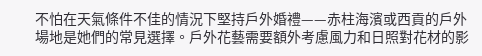不怕在天氣條件不佳的情況下堅持戶外婚禮——赤柱海濱或西貢的戶外場地是她們的常見選擇。戶外花藝需要額外考慮風力和日照對花材的影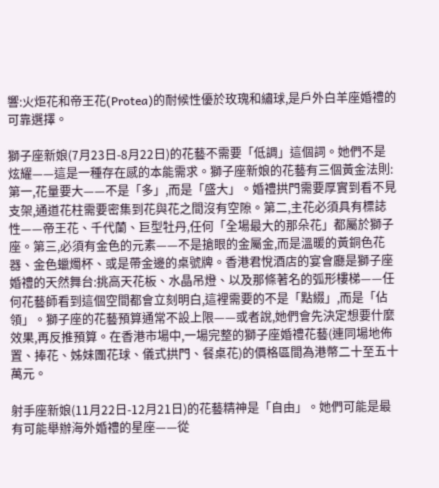響:火炬花和帝王花(Protea)的耐候性優於玫瑰和繡球,是戶外白羊座婚禮的可靠選擇。

獅子座新娘(7月23日-8月22日)的花藝不需要「低調」這個詞。她們不是炫耀——這是一種存在感的本能需求。獅子座新娘的花藝有三個黃金法則:第一,花量要大——不是「多」,而是「盛大」。婚禮拱門需要厚實到看不見支架,通道花柱需要密集到花與花之間沒有空隙。第二,主花必須具有標誌性——帝王花、千代蘭、巨型牡丹,任何「全場最大的那朵花」都屬於獅子座。第三,必須有金色的元素——不是搶眼的金屬金,而是溫暖的黃銅色花器、金色蠟燭杯、或是帶金邊的桌號牌。香港君悅酒店的宴會廳是獅子座婚禮的天然舞台:挑高天花板、水晶吊燈、以及那條著名的弧形樓梯——任何花藝師看到這個空間都會立刻明白,這裡需要的不是「點綴」,而是「佔領」。獅子座的花藝預算通常不設上限——或者說,她們會先決定想要什麼效果,再反推預算。在香港市場中,一場完整的獅子座婚禮花藝(連同場地佈置、捧花、姊妹團花球、儀式拱門、餐桌花)的價格區間為港幣二十至五十萬元。

射手座新娘(11月22日-12月21日)的花藝精神是「自由」。她們可能是最有可能舉辦海外婚禮的星座——從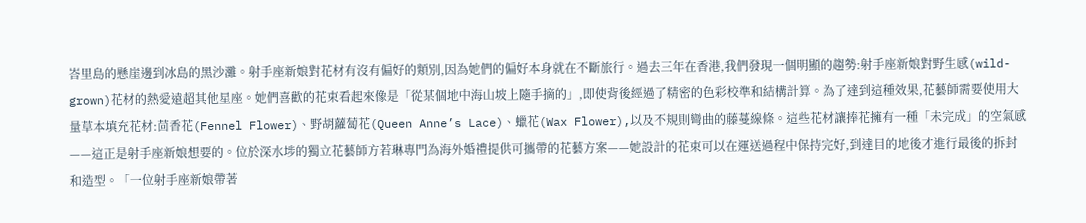峇里島的懸崖邊到冰島的黑沙灘。射手座新娘對花材有沒有偏好的類別,因為她們的偏好本身就在不斷旅行。過去三年在香港,我們發現一個明顯的趨勢:射手座新娘對野生感(wild-grown)花材的熱愛遠超其他星座。她們喜歡的花束看起來像是「從某個地中海山坡上隨手摘的」,即使背後經過了精密的色彩校準和結構計算。為了達到這種效果,花藝師需要使用大量草本填充花材:茴香花(Fennel Flower)、野胡蘿蔔花(Queen Anne’s Lace)、蠟花(Wax Flower),以及不規則彎曲的藤蔓線條。這些花材讓捧花擁有一種「未完成」的空氣感——這正是射手座新娘想要的。位於深水埗的獨立花藝師方若琳專門為海外婚禮提供可攜帶的花藝方案——她設計的花束可以在運送過程中保持完好,到達目的地後才進行最後的拆封和造型。「一位射手座新娘帶著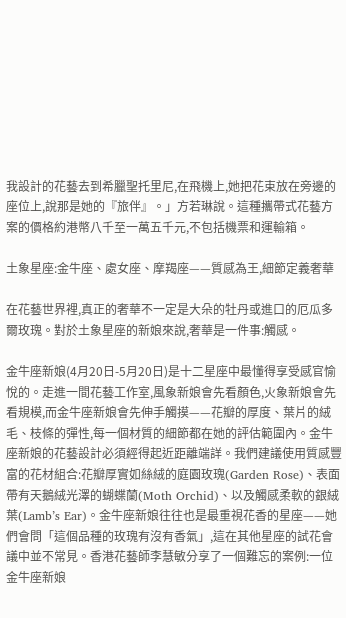我設計的花藝去到希臘聖托里尼,在飛機上,她把花束放在旁邊的座位上,說那是她的『旅伴』。」方若琳說。這種攜帶式花藝方案的價格約港幣八千至一萬五千元,不包括機票和運輸箱。

土象星座:金牛座、處女座、摩羯座——質感為王,細節定義奢華

在花藝世界裡,真正的奢華不一定是大朵的牡丹或進口的厄瓜多爾玫瑰。對於土象星座的新娘來說,奢華是一件事:觸感。

金牛座新娘(4月20日-5月20日)是十二星座中最懂得享受感官愉悅的。走進一間花藝工作室,風象新娘會先看顏色,火象新娘會先看規模,而金牛座新娘會先伸手觸摸——花瓣的厚度、葉片的絨毛、枝條的彈性,每一個材質的細節都在她的評估範圍內。金牛座新娘的花藝設計必須經得起近距離端詳。我們建議使用質感豐富的花材組合:花瓣厚實如絲絨的庭園玫瑰(Garden Rose)、表面帶有天鵝絨光澤的蝴蝶蘭(Moth Orchid)、以及觸感柔軟的銀絨葉(Lamb’s Ear)。金牛座新娘往往也是最重視花香的星座——她們會問「這個品種的玫瑰有沒有香氣」,這在其他星座的試花會議中並不常見。香港花藝師李慧敏分享了一個難忘的案例:一位金牛座新娘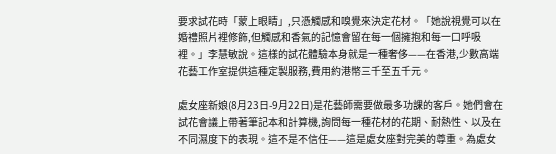要求試花時「蒙上眼睛」,只憑觸感和嗅覺來決定花材。「她說視覺可以在婚禮照片裡修飾,但觸感和香氣的記憶會留在每一個擁抱和每一口呼吸裡。」李慧敏說。這樣的試花體驗本身就是一種奢侈——在香港,少數高端花藝工作室提供這種定製服務,費用約港幣三千至五千元。

處女座新娘(8月23日-9月22日)是花藝師需要做最多功課的客戶。她們會在試花會議上帶著筆記本和計算機,詢問每一種花材的花期、耐熱性、以及在不同濕度下的表現。這不是不信任——這是處女座對完美的尊重。為處女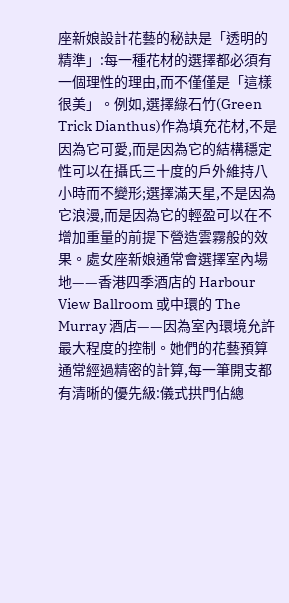座新娘設計花藝的秘訣是「透明的精準」:每一種花材的選擇都必須有一個理性的理由,而不僅僅是「這樣很美」。例如,選擇綠石竹(Green Trick Dianthus)作為填充花材,不是因為它可愛,而是因為它的結構穩定性可以在攝氏三十度的戶外維持八小時而不變形;選擇滿天星,不是因為它浪漫,而是因為它的輕盈可以在不增加重量的前提下營造雲霧般的效果。處女座新娘通常會選擇室內場地——香港四季酒店的 Harbour View Ballroom 或中環的 The Murray 酒店——因為室內環境允許最大程度的控制。她們的花藝預算通常經過精密的計算,每一筆開支都有清晰的優先級:儀式拱門佔總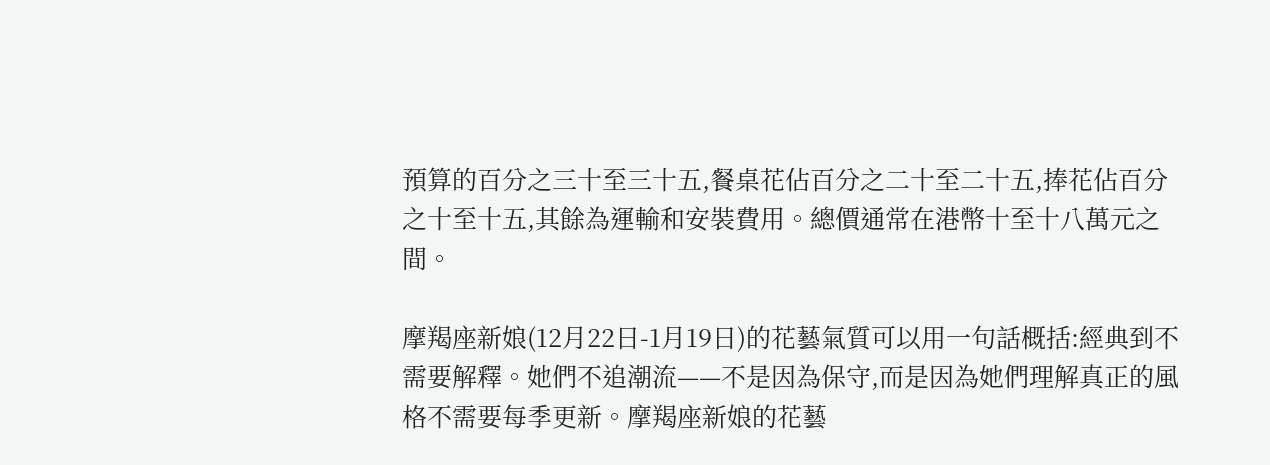預算的百分之三十至三十五,餐桌花佔百分之二十至二十五,捧花佔百分之十至十五,其餘為運輸和安裝費用。總價通常在港幣十至十八萬元之間。

摩羯座新娘(12月22日-1月19日)的花藝氣質可以用一句話概括:經典到不需要解釋。她們不追潮流——不是因為保守,而是因為她們理解真正的風格不需要每季更新。摩羯座新娘的花藝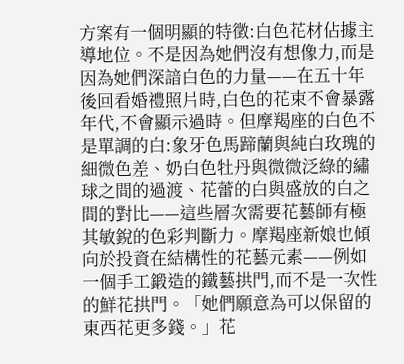方案有一個明顯的特徵:白色花材佔據主導地位。不是因為她們沒有想像力,而是因為她們深諳白色的力量——在五十年後回看婚禮照片時,白色的花束不會暴露年代,不會顯示過時。但摩羯座的白色不是單調的白:象牙色馬蹄蘭與純白玫瑰的細微色差、奶白色牡丹與微微泛綠的繡球之間的過渡、花蕾的白與盛放的白之間的對比——這些層次需要花藝師有極其敏銳的色彩判斷力。摩羯座新娘也傾向於投資在結構性的花藝元素——例如一個手工鍛造的鐵藝拱門,而不是一次性的鮮花拱門。「她們願意為可以保留的東西花更多錢。」花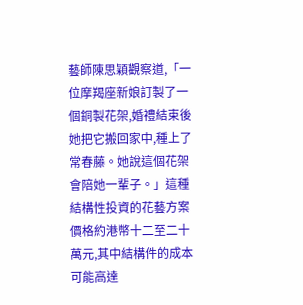藝師陳思穎觀察道,「一位摩羯座新娘訂製了一個銅製花架,婚禮結束後她把它搬回家中,種上了常春藤。她說這個花架會陪她一輩子。」這種結構性投資的花藝方案價格約港幣十二至二十萬元,其中結構件的成本可能高達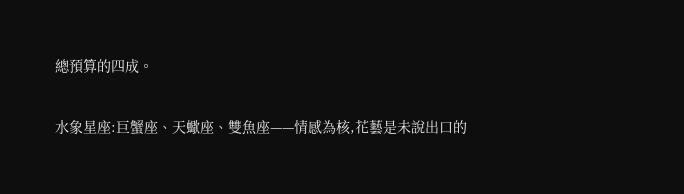總預算的四成。

水象星座:巨蟹座、天蠍座、雙魚座——情感為核,花藝是未說出口的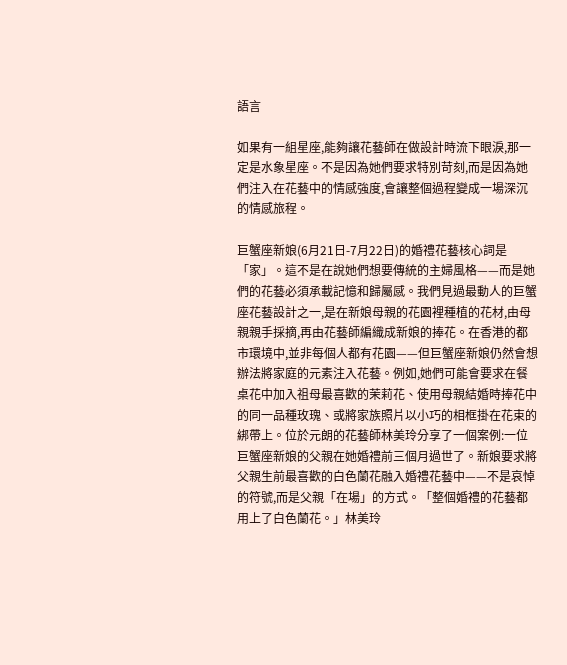語言

如果有一組星座,能夠讓花藝師在做設計時流下眼淚,那一定是水象星座。不是因為她們要求特別苛刻,而是因為她們注入在花藝中的情感強度,會讓整個過程變成一場深沉的情感旅程。

巨蟹座新娘(6月21日-7月22日)的婚禮花藝核心詞是「家」。這不是在說她們想要傳統的主婦風格——而是她們的花藝必須承載記憶和歸屬感。我們見過最動人的巨蟹座花藝設計之一,是在新娘母親的花園裡種植的花材,由母親親手採摘,再由花藝師編織成新娘的捧花。在香港的都市環境中,並非每個人都有花園——但巨蟹座新娘仍然會想辦法將家庭的元素注入花藝。例如,她們可能會要求在餐桌花中加入祖母最喜歡的茉莉花、使用母親結婚時捧花中的同一品種玫瑰、或將家族照片以小巧的相框掛在花束的綁帶上。位於元朗的花藝師林美玲分享了一個案例:一位巨蟹座新娘的父親在她婚禮前三個月過世了。新娘要求將父親生前最喜歡的白色蘭花融入婚禮花藝中——不是哀悼的符號,而是父親「在場」的方式。「整個婚禮的花藝都用上了白色蘭花。」林美玲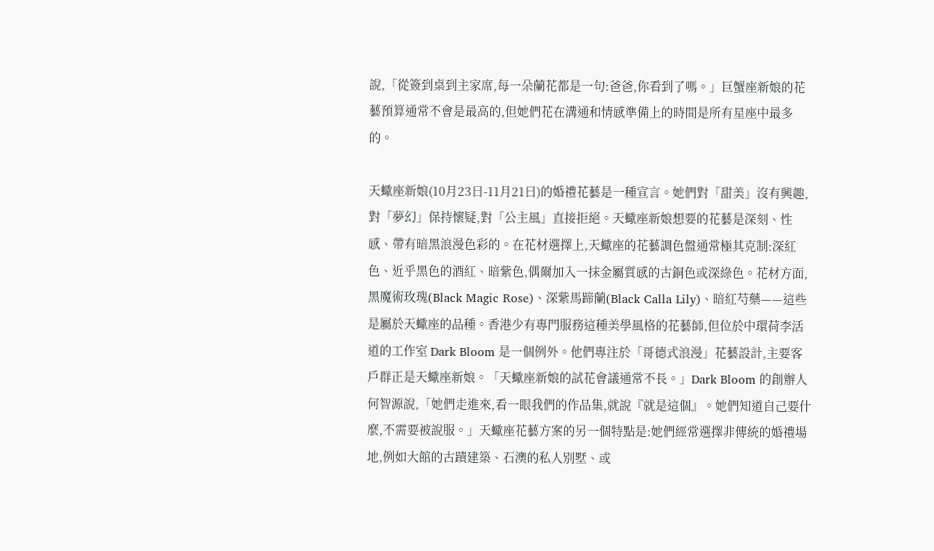說,「從簽到桌到主家席,每一朵蘭花都是一句:爸爸,你看到了嗎。」巨蟹座新娘的花藝預算通常不會是最高的,但她們花在溝通和情感準備上的時間是所有星座中最多的。

天蠍座新娘(10月23日-11月21日)的婚禮花藝是一種宣言。她們對「甜美」沒有興趣,對「夢幻」保持懷疑,對「公主風」直接拒絕。天蠍座新娘想要的花藝是深刻、性感、帶有暗黑浪漫色彩的。在花材選擇上,天蠍座的花藝調色盤通常極其克制:深紅色、近乎黑色的酒紅、暗紫色,偶爾加入一抹金屬質感的古銅色或深綠色。花材方面,黑魔術玫瑰(Black Magic Rose)、深紫馬蹄蘭(Black Calla Lily)、暗紅芍藥——這些是屬於天蠍座的品種。香港少有專門服務這種美學風格的花藝師,但位於中環荷李活道的工作室 Dark Bloom 是一個例外。他們專注於「哥德式浪漫」花藝設計,主要客戶群正是天蠍座新娘。「天蠍座新娘的試花會議通常不長。」Dark Bloom 的創辦人何智源說,「她們走進來,看一眼我們的作品集,就說『就是這個』。她們知道自己要什麼,不需要被說服。」天蠍座花藝方案的另一個特點是:她們經常選擇非傳統的婚禮場地,例如大館的古蹟建築、石澳的私人別墅、或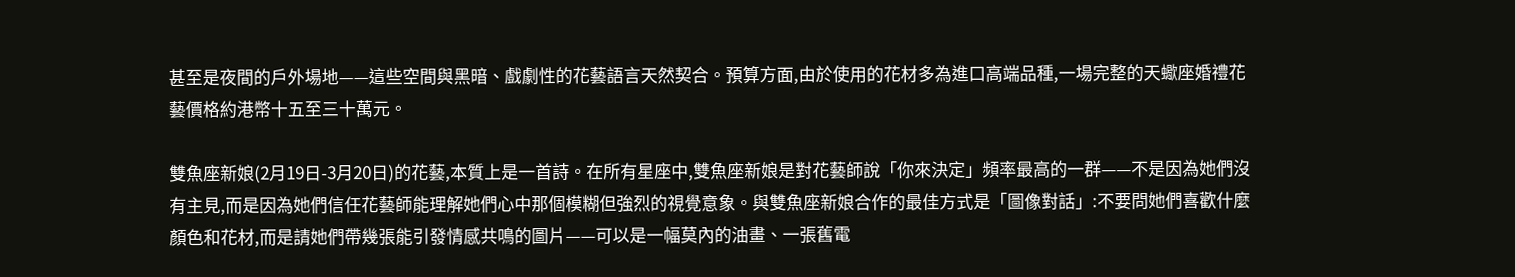甚至是夜間的戶外場地——這些空間與黑暗、戲劇性的花藝語言天然契合。預算方面,由於使用的花材多為進口高端品種,一場完整的天蠍座婚禮花藝價格約港幣十五至三十萬元。

雙魚座新娘(2月19日-3月20日)的花藝,本質上是一首詩。在所有星座中,雙魚座新娘是對花藝師說「你來決定」頻率最高的一群——不是因為她們沒有主見,而是因為她們信任花藝師能理解她們心中那個模糊但強烈的視覺意象。與雙魚座新娘合作的最佳方式是「圖像對話」:不要問她們喜歡什麼顏色和花材,而是請她們帶幾張能引發情感共鳴的圖片——可以是一幅莫內的油畫、一張舊電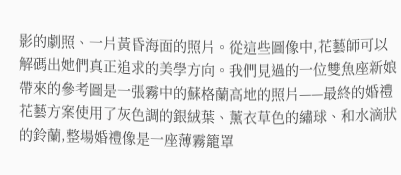影的劇照、一片黃昏海面的照片。從這些圖像中,花藝師可以解碼出她們真正追求的美學方向。我們見過的一位雙魚座新娘帶來的參考圖是一張霧中的蘇格蘭高地的照片——最終的婚禮花藝方案使用了灰色調的銀絨葉、薰衣草色的繡球、和水滴狀的鈴蘭,整場婚禮像是一座薄霧籠罩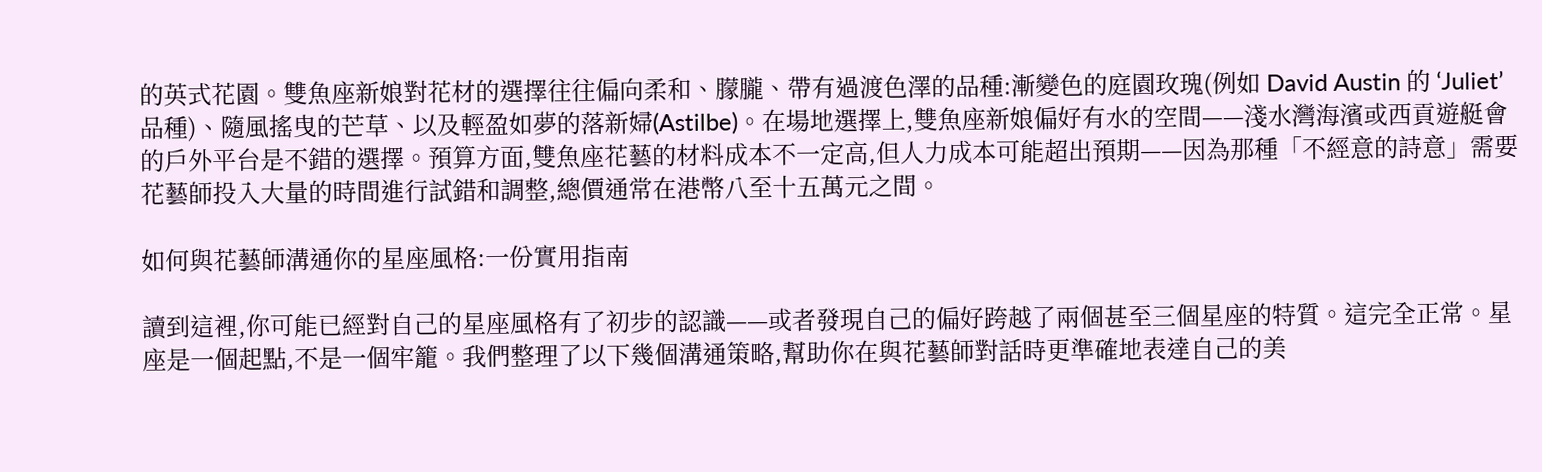的英式花園。雙魚座新娘對花材的選擇往往偏向柔和、朦朧、帶有過渡色澤的品種:漸變色的庭園玫瑰(例如 David Austin 的 ‘Juliet’ 品種)、隨風搖曳的芒草、以及輕盈如夢的落新婦(Astilbe)。在場地選擇上,雙魚座新娘偏好有水的空間——淺水灣海濱或西貢遊艇會的戶外平台是不錯的選擇。預算方面,雙魚座花藝的材料成本不一定高,但人力成本可能超出預期——因為那種「不經意的詩意」需要花藝師投入大量的時間進行試錯和調整,總價通常在港幣八至十五萬元之間。

如何與花藝師溝通你的星座風格:一份實用指南

讀到這裡,你可能已經對自己的星座風格有了初步的認識——或者發現自己的偏好跨越了兩個甚至三個星座的特質。這完全正常。星座是一個起點,不是一個牢籠。我們整理了以下幾個溝通策略,幫助你在與花藝師對話時更準確地表達自己的美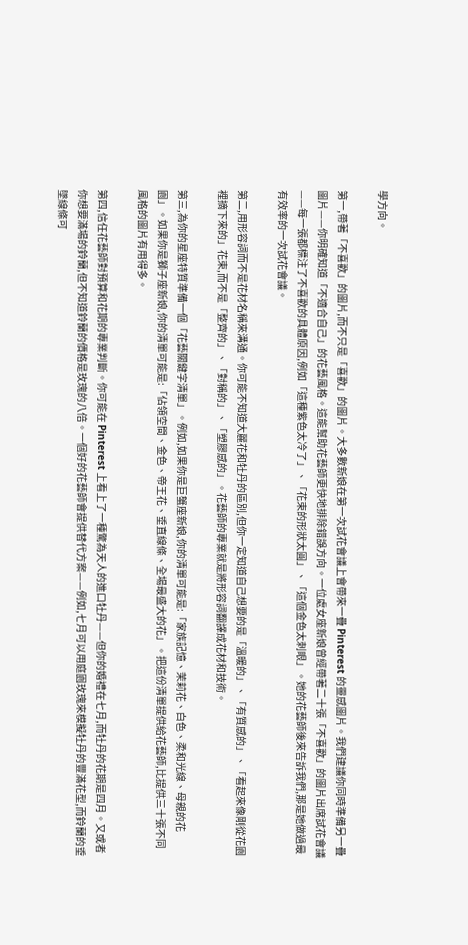學方向。

第一,帶著「不喜歡」的圖片,而不只是「喜歡」的圖片。大多數新娘在第一次試花會議上會帶來一疊 Pinterest 的靈感圖片。我們建議你同時準備另一疊圖片——你明確知道「不適合自己」的花藝風格。這能幫助花藝師更快地排除錯誤方向。一位處女座新娘曾經帶著二十張「不喜歡」的圖片出席試花會議——每一張都標注了不喜歡的具體原因,例如「這種紫色太冷了」、「花束的形狀太圓」、「這個金色太刺眼」。她的花藝師後來告訴我們,那是她做過最有效率的一次試花會議。

第二,用形容詞而不是花材名稱來溝通。你可能不知道大麗花和牡丹的區別,但你一定知道自己想要的是「溫暖的」、「有質感的」、「看起來像剛從花園裡摘下來的」花束,而不是「整齊的」、「對稱的」、「塑膠感的」。花藝師的專業就是將形容詞翻譯成花材和技術。

第三,為你的星座特質準備一個「花藝關鍵字清單」。例如,如果你是巨蟹座新娘,你的清單可能是:「家族記憶、茉莉花、白色、柔和光線、母親的花園」。如果你是獅子座新娘,你的清單可能是:「佔領空間、金色、帝王花、垂直線條、全場最盛大的花」。把這份清單提供給花藝師,比提供三十張不同風格的圖片有用得多。

第四,信任花藝師對預算和花期的專業判斷。你可能在 Pinterest 上看上了一種驚為天人的進口牡丹——但你的婚禮在七月,而牡丹的花期是四月。又或者你想要滿場的鈴蘭,但不知道鈴蘭的價格是玫瑰的八倍。一個好的花藝師會提供替代方案——例如,七月可以用庭園玫瑰來模擬牡丹的豐滿花型,而鈴蘭的垂墜線條可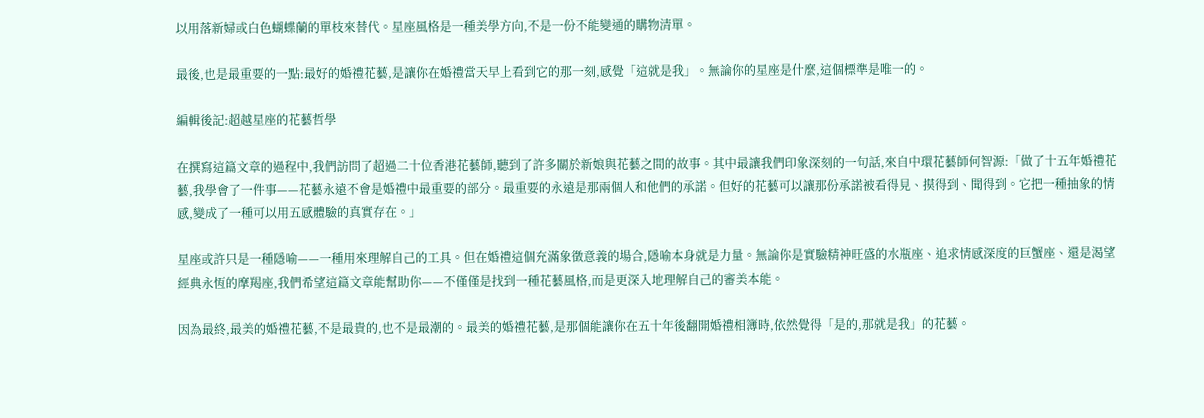以用落新婦或白色蝴蝶蘭的單枝來替代。星座風格是一種美學方向,不是一份不能變通的購物清單。

最後,也是最重要的一點:最好的婚禮花藝,是讓你在婚禮當天早上看到它的那一刻,感覺「這就是我」。無論你的星座是什麼,這個標準是唯一的。

編輯後記:超越星座的花藝哲學

在撰寫這篇文章的過程中,我們訪問了超過二十位香港花藝師,聽到了許多關於新娘與花藝之間的故事。其中最讓我們印象深刻的一句話,來自中環花藝師何智源:「做了十五年婚禮花藝,我學會了一件事——花藝永遠不會是婚禮中最重要的部分。最重要的永遠是那兩個人和他們的承諾。但好的花藝可以讓那份承諾被看得見、摸得到、聞得到。它把一種抽象的情感,變成了一種可以用五感體驗的真實存在。」

星座或許只是一種隱喻——一種用來理解自己的工具。但在婚禮這個充滿象徵意義的場合,隱喻本身就是力量。無論你是實驗精神旺盛的水瓶座、追求情感深度的巨蟹座、還是渴望經典永恆的摩羯座,我們希望這篇文章能幫助你——不僅僅是找到一種花藝風格,而是更深入地理解自己的審美本能。

因為最終,最美的婚禮花藝,不是最貴的,也不是最潮的。最美的婚禮花藝,是那個能讓你在五十年後翻開婚禮相簿時,依然覺得「是的,那就是我」的花藝。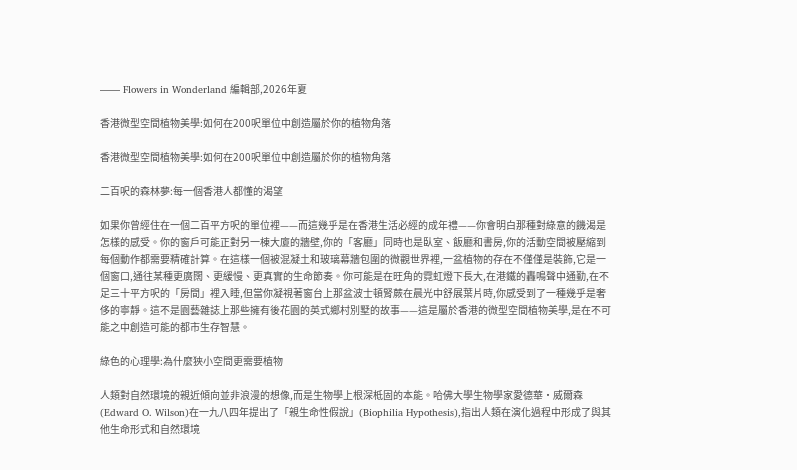—— Flowers in Wonderland 編輯部,2026年夏

香港微型空間植物美學:如何在200呎單位中創造屬於你的植物角落

香港微型空間植物美學:如何在200呎單位中創造屬於你的植物角落

二百呎的森林夢:每一個香港人都懂的渴望

如果你曾經住在一個二百平方呎的單位裡——而這幾乎是在香港生活必經的成年禮——你會明白那種對綠意的饑渴是怎樣的感受。你的窗戶可能正對另一棟大廈的牆壁,你的「客廳」同時也是臥室、飯廳和書房,你的活動空間被壓縮到每個動作都需要精確計算。在這樣一個被混凝土和玻璃幕牆包圍的微觀世界裡,一盆植物的存在不僅僅是裝飾,它是一個窗口,通往某種更廣闊、更緩慢、更真實的生命節奏。你可能是在旺角的霓虹燈下長大,在港鐵的轟鳴聲中通勤,在不足三十平方呎的「房間」裡入睡,但當你凝視著窗台上那盆波士頓腎蕨在晨光中舒展葉片時,你感受到了一種幾乎是奢侈的寧靜。這不是園藝雜誌上那些擁有後花園的英式鄉村別墅的故事——這是屬於香港的微型空間植物美學,是在不可能之中創造可能的都市生存智慧。

綠色的心理學:為什麼狹小空間更需要植物

人類對自然環境的親近傾向並非浪漫的想像,而是生物學上根深柢固的本能。哈佛大學生物學家愛德華·威爾森(Edward O. Wilson)在一九八四年提出了「親生命性假說」(Biophilia Hypothesis),指出人類在演化過程中形成了與其他生命形式和自然環境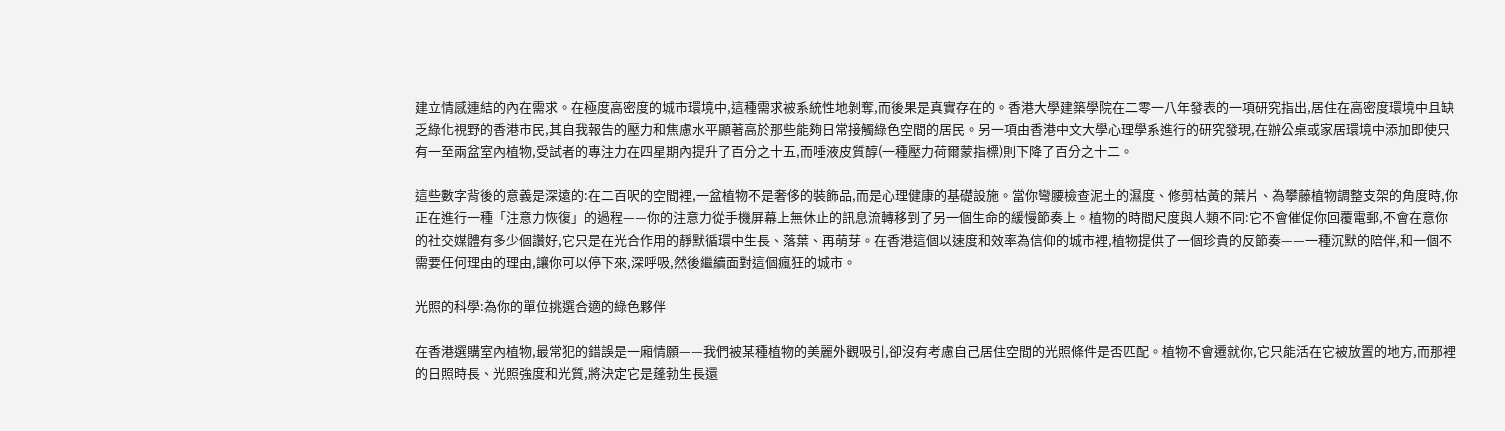建立情感連結的內在需求。在極度高密度的城市環境中,這種需求被系統性地剝奪,而後果是真實存在的。香港大學建築學院在二零一八年發表的一項研究指出,居住在高密度環境中且缺乏綠化視野的香港市民,其自我報告的壓力和焦慮水平顯著高於那些能夠日常接觸綠色空間的居民。另一項由香港中文大學心理學系進行的研究發現,在辦公桌或家居環境中添加即使只有一至兩盆室內植物,受試者的專注力在四星期內提升了百分之十五,而唾液皮質醇(一種壓力荷爾蒙指標)則下降了百分之十二。

這些數字背後的意義是深遠的:在二百呎的空間裡,一盆植物不是奢侈的裝飾品,而是心理健康的基礎設施。當你彎腰檢查泥土的濕度、修剪枯黃的葉片、為攀藤植物調整支架的角度時,你正在進行一種「注意力恢復」的過程——你的注意力從手機屏幕上無休止的訊息流轉移到了另一個生命的緩慢節奏上。植物的時間尺度與人類不同:它不會催促你回覆電郵,不會在意你的社交媒體有多少個讚好,它只是在光合作用的靜默循環中生長、落葉、再萌芽。在香港這個以速度和效率為信仰的城市裡,植物提供了一個珍貴的反節奏——一種沉默的陪伴,和一個不需要任何理由的理由,讓你可以停下來,深呼吸,然後繼續面對這個瘋狂的城市。

光照的科學:為你的單位挑選合適的綠色夥伴

在香港選購室內植物,最常犯的錯誤是一廂情願——我們被某種植物的美麗外觀吸引,卻沒有考慮自己居住空間的光照條件是否匹配。植物不會遷就你,它只能活在它被放置的地方,而那裡的日照時長、光照強度和光質,將決定它是蓬勃生長還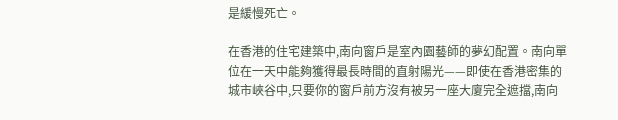是緩慢死亡。

在香港的住宅建築中,南向窗戶是室內園藝師的夢幻配置。南向單位在一天中能夠獲得最長時間的直射陽光——即使在香港密集的城市峽谷中,只要你的窗戶前方沒有被另一座大廈完全遮擋,南向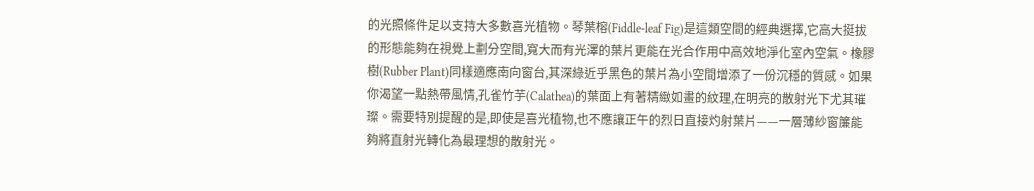的光照條件足以支持大多數喜光植物。琴葉榕(Fiddle-leaf Fig)是這類空間的經典選擇,它高大挺拔的形態能夠在視覺上劃分空間,寬大而有光澤的葉片更能在光合作用中高效地淨化室內空氣。橡膠樹(Rubber Plant)同樣適應南向窗台,其深綠近乎黑色的葉片為小空間增添了一份沉穩的質感。如果你渴望一點熱帶風情,孔雀竹芋(Calathea)的葉面上有著精緻如畫的紋理,在明亮的散射光下尤其璀璨。需要特別提醒的是,即使是喜光植物,也不應讓正午的烈日直接灼射葉片——一層薄紗窗簾能夠將直射光轉化為最理想的散射光。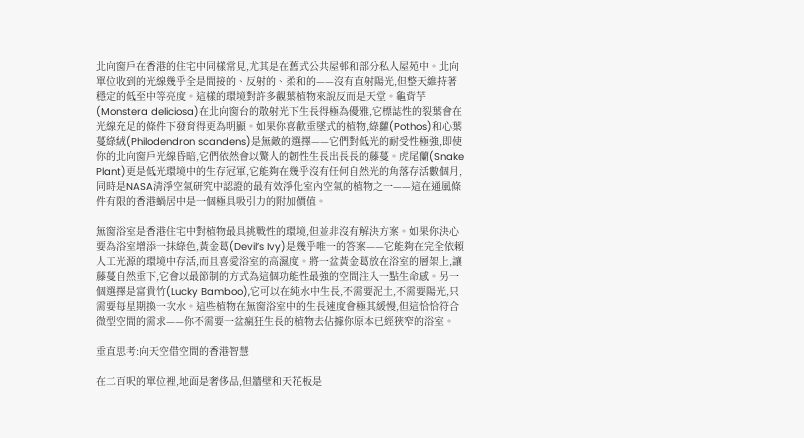北向窗戶在香港的住宅中同樣常見,尤其是在舊式公共屋邨和部分私人屋苑中。北向單位收到的光線幾乎全是間接的、反射的、柔和的——沒有直射陽光,但整天維持著穩定的低至中等亮度。這樣的環境對許多觀葉植物來說反而是天堂。龜背芋(Monstera deliciosa)在北向窗台的散射光下生長得極為優雅,它標誌性的裂葉會在光線充足的條件下發育得更為明顯。如果你喜歡垂墜式的植物,綠蘿(Pothos)和心葉蔓綠絨(Philodendron scandens)是無敵的選擇——它們對低光的耐受性極強,即使你的北向窗戶光線昏暗,它們依然會以驚人的韌性生長出長長的藤蔓。虎尾蘭(Snake Plant)更是低光環境中的生存冠軍,它能夠在幾乎沒有任何自然光的角落存活數個月,同時是NASA清淨空氣研究中認證的最有效淨化室內空氣的植物之一——這在通風條件有限的香港蝸居中是一個極具吸引力的附加價值。

無窗浴室是香港住宅中對植物最具挑戰性的環境,但並非沒有解決方案。如果你決心要為浴室增添一抹綠色,黃金葛(Devil’s Ivy)是幾乎唯一的答案——它能夠在完全依賴人工光源的環境中存活,而且喜愛浴室的高濕度。將一盆黃金葛放在浴室的層架上,讓藤蔓自然垂下,它會以最節制的方式為這個功能性最強的空間注入一點生命感。另一個選擇是富貴竹(Lucky Bamboo),它可以在純水中生長,不需要泥土,不需要陽光,只需要每星期換一次水。這些植物在無窗浴室中的生長速度會極其緩慢,但這恰恰符合微型空間的需求——你不需要一盆瘋狂生長的植物去佔據你原本已經狹窄的浴室。

垂直思考:向天空借空間的香港智慧

在二百呎的單位裡,地面是奢侈品,但牆壁和天花板是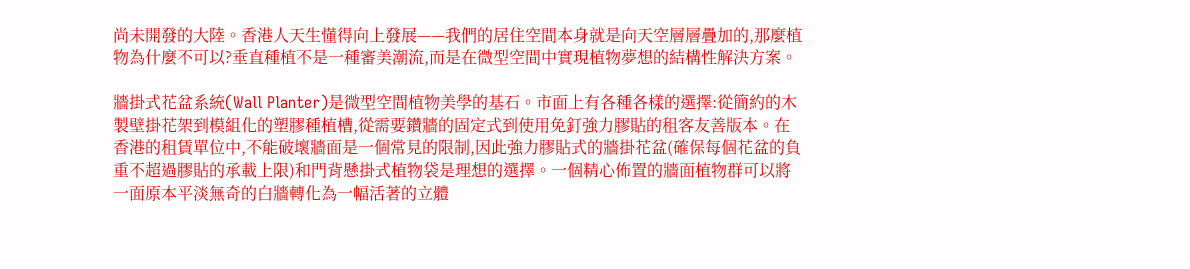尚未開發的大陸。香港人天生懂得向上發展——我們的居住空間本身就是向天空層層疊加的,那麼植物為什麼不可以?垂直種植不是一種審美潮流,而是在微型空間中實現植物夢想的結構性解決方案。

牆掛式花盆系統(Wall Planter)是微型空間植物美學的基石。市面上有各種各樣的選擇:從簡約的木製壁掛花架到模組化的塑膠種植槽,從需要鑽牆的固定式到使用免釘強力膠貼的租客友善版本。在香港的租賃單位中,不能破壞牆面是一個常見的限制,因此強力膠貼式的牆掛花盆(確保每個花盆的負重不超過膠貼的承載上限)和門背懸掛式植物袋是理想的選擇。一個精心佈置的牆面植物群可以將一面原本平淡無奇的白牆轉化為一幅活著的立體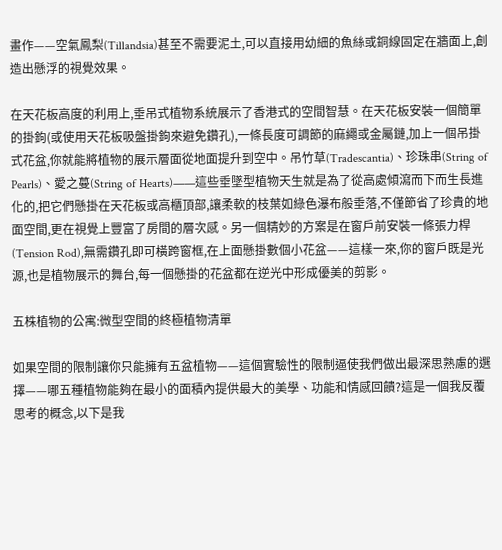畫作——空氣鳳梨(Tillandsia)甚至不需要泥土,可以直接用幼細的魚絲或銅線固定在牆面上,創造出懸浮的視覺效果。

在天花板高度的利用上,垂吊式植物系統展示了香港式的空間智慧。在天花板安裝一個簡單的掛鉤(或使用天花板吸盤掛鉤來避免鑽孔),一條長度可調節的麻繩或金屬鏈,加上一個吊掛式花盆,你就能將植物的展示層面從地面提升到空中。吊竹草(Tradescantia)、珍珠串(String of Pearls)、愛之蔓(String of Hearts)——這些垂墜型植物天生就是為了從高處傾瀉而下而生長進化的,把它們懸掛在天花板或高櫃頂部,讓柔軟的枝葉如綠色瀑布般垂落,不僅節省了珍貴的地面空間,更在視覺上豐富了房間的層次感。另一個精妙的方案是在窗戶前安裝一條張力桿(Tension Rod),無需鑽孔即可橫跨窗框,在上面懸掛數個小花盆——這樣一來,你的窗戶既是光源,也是植物展示的舞台,每一個懸掛的花盆都在逆光中形成優美的剪影。

五株植物的公寓:微型空間的終極植物清單

如果空間的限制讓你只能擁有五盆植物——這個實驗性的限制逼使我們做出最深思熟慮的選擇——哪五種植物能夠在最小的面積內提供最大的美學、功能和情感回饋?這是一個我反覆思考的概念,以下是我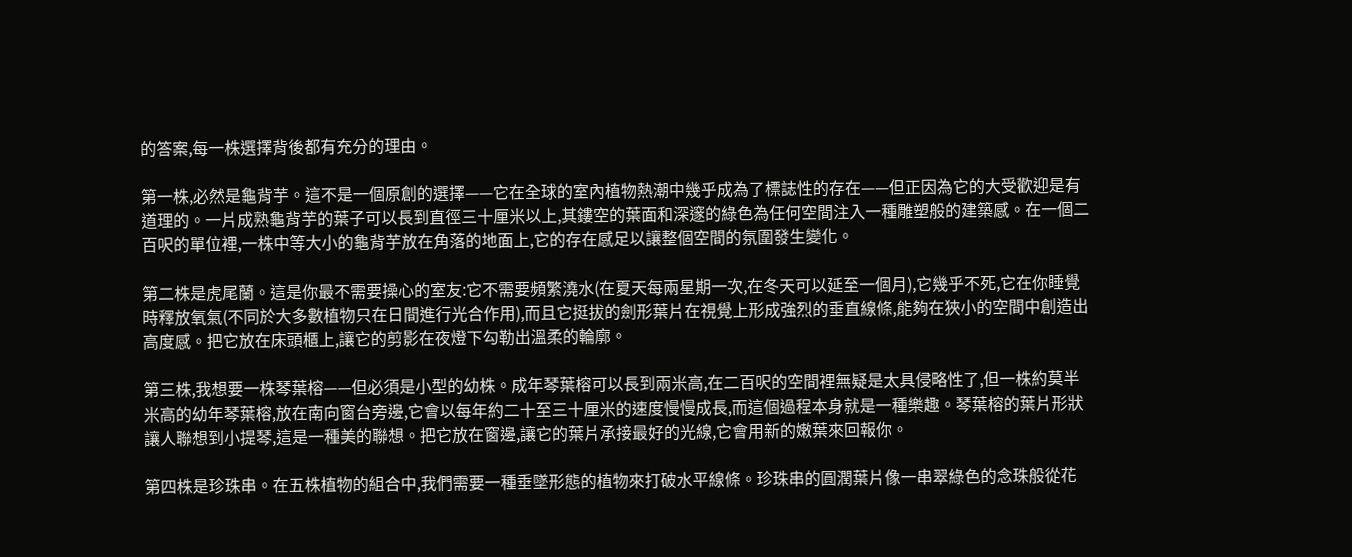的答案,每一株選擇背後都有充分的理由。

第一株,必然是龜背芋。這不是一個原創的選擇——它在全球的室內植物熱潮中幾乎成為了標誌性的存在——但正因為它的大受歡迎是有道理的。一片成熟龜背芋的葉子可以長到直徑三十厘米以上,其鏤空的葉面和深邃的綠色為任何空間注入一種雕塑般的建築感。在一個二百呎的單位裡,一株中等大小的龜背芋放在角落的地面上,它的存在感足以讓整個空間的氛圍發生變化。

第二株是虎尾蘭。這是你最不需要操心的室友:它不需要頻繁澆水(在夏天每兩星期一次,在冬天可以延至一個月),它幾乎不死,它在你睡覺時釋放氧氣(不同於大多數植物只在日間進行光合作用),而且它挺拔的劍形葉片在視覺上形成強烈的垂直線條,能夠在狹小的空間中創造出高度感。把它放在床頭櫃上,讓它的剪影在夜燈下勾勒出溫柔的輪廓。

第三株,我想要一株琴葉榕——但必須是小型的幼株。成年琴葉榕可以長到兩米高,在二百呎的空間裡無疑是太具侵略性了,但一株約莫半米高的幼年琴葉榕,放在南向窗台旁邊,它會以每年約二十至三十厘米的速度慢慢成長,而這個過程本身就是一種樂趣。琴葉榕的葉片形狀讓人聯想到小提琴,這是一種美的聯想。把它放在窗邊,讓它的葉片承接最好的光線,它會用新的嫩葉來回報你。

第四株是珍珠串。在五株植物的組合中,我們需要一種垂墜形態的植物來打破水平線條。珍珠串的圓潤葉片像一串翠綠色的念珠般從花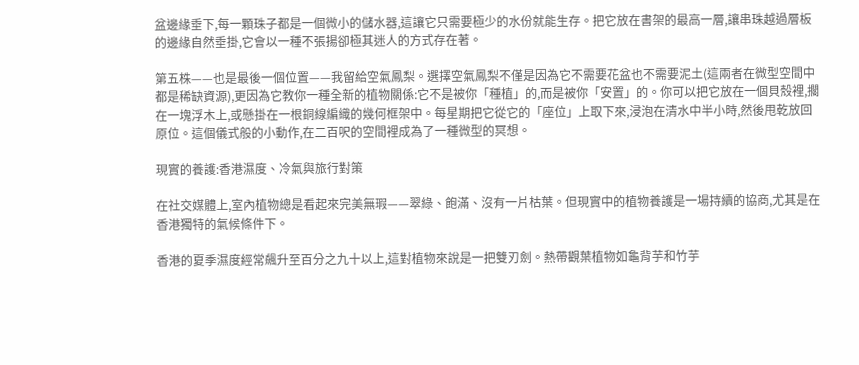盆邊緣垂下,每一顆珠子都是一個微小的儲水器,這讓它只需要極少的水份就能生存。把它放在書架的最高一層,讓串珠越過層板的邊緣自然垂掛,它會以一種不張揚卻極其迷人的方式存在著。

第五株——也是最後一個位置——我留給空氣鳳梨。選擇空氣鳳梨不僅是因為它不需要花盆也不需要泥土(這兩者在微型空間中都是稀缺資源),更因為它教你一種全新的植物關係:它不是被你「種植」的,而是被你「安置」的。你可以把它放在一個貝殼裡,擱在一塊浮木上,或懸掛在一根銅線編織的幾何框架中。每星期把它從它的「座位」上取下來,浸泡在清水中半小時,然後甩乾放回原位。這個儀式般的小動作,在二百呎的空間裡成為了一種微型的冥想。

現實的養護:香港濕度、冷氣與旅行對策

在社交媒體上,室內植物總是看起來完美無瑕——翠綠、飽滿、沒有一片枯葉。但現實中的植物養護是一場持續的協商,尤其是在香港獨特的氣候條件下。

香港的夏季濕度經常飆升至百分之九十以上,這對植物來說是一把雙刃劍。熱帶觀葉植物如龜背芋和竹芋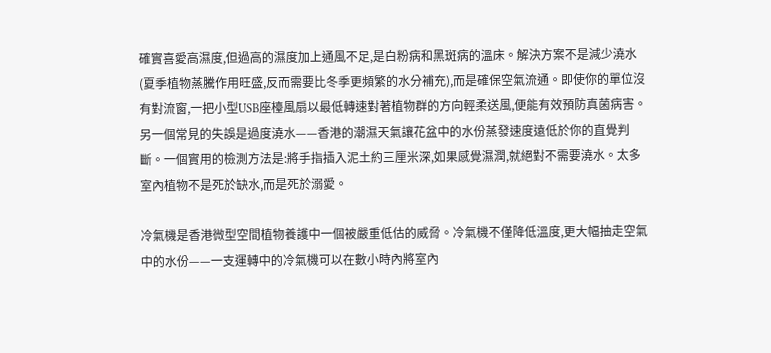確實喜愛高濕度,但過高的濕度加上通風不足,是白粉病和黑斑病的溫床。解決方案不是減少澆水(夏季植物蒸騰作用旺盛,反而需要比冬季更頻繁的水分補充),而是確保空氣流通。即使你的單位沒有對流窗,一把小型USB座檯風扇以最低轉速對著植物群的方向輕柔送風,便能有效預防真菌病害。另一個常見的失誤是過度澆水——香港的潮濕天氣讓花盆中的水份蒸發速度遠低於你的直覺判斷。一個實用的檢測方法是:將手指插入泥土約三厘米深,如果感覺濕潤,就絕對不需要澆水。太多室內植物不是死於缺水,而是死於溺愛。

冷氣機是香港微型空間植物養護中一個被嚴重低估的威脅。冷氣機不僅降低溫度,更大幅抽走空氣中的水份——一支運轉中的冷氣機可以在數小時內將室內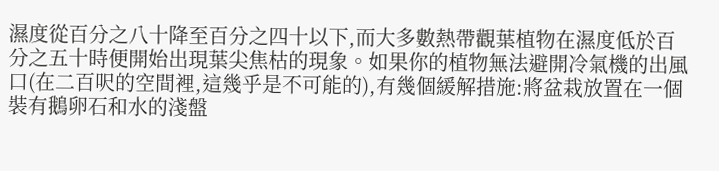濕度從百分之八十降至百分之四十以下,而大多數熱帶觀葉植物在濕度低於百分之五十時便開始出現葉尖焦枯的現象。如果你的植物無法避開冷氣機的出風口(在二百呎的空間裡,這幾乎是不可能的),有幾個緩解措施:將盆栽放置在一個裝有鵝卵石和水的淺盤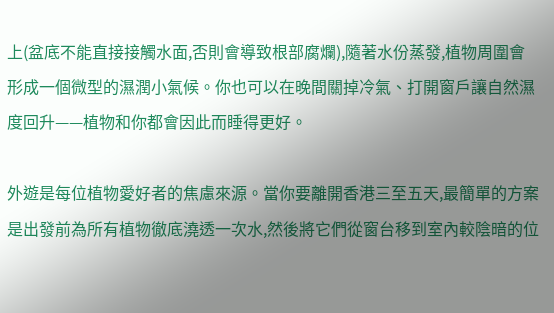上(盆底不能直接接觸水面,否則會導致根部腐爛),隨著水份蒸發,植物周圍會形成一個微型的濕潤小氣候。你也可以在晚間關掉冷氣、打開窗戶讓自然濕度回升——植物和你都會因此而睡得更好。

外遊是每位植物愛好者的焦慮來源。當你要離開香港三至五天,最簡單的方案是出發前為所有植物徹底澆透一次水,然後將它們從窗台移到室內較陰暗的位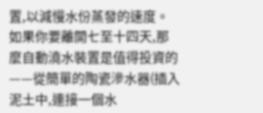置,以減慢水份蒸發的速度。如果你要離開七至十四天,那麼自動澆水裝置是值得投資的——從簡單的陶瓷滲水器(插入泥土中,連接一個水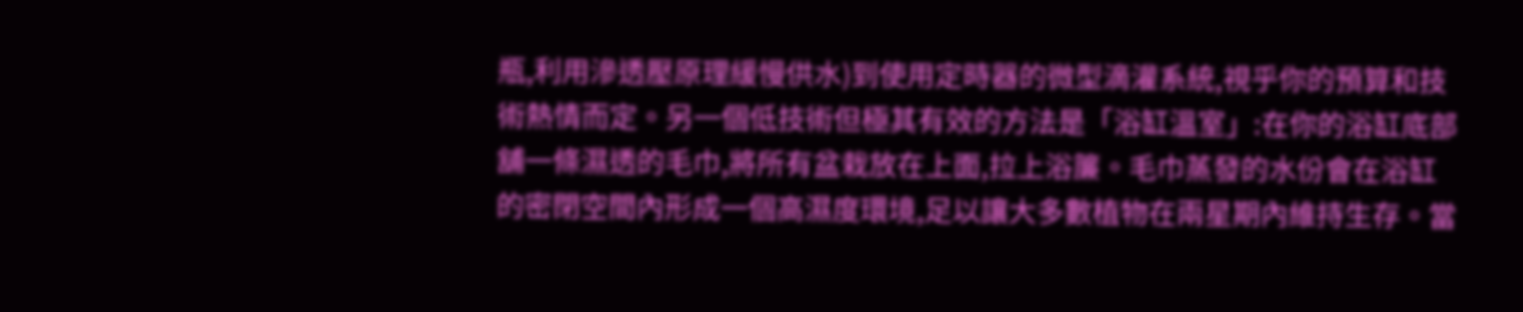瓶,利用滲透壓原理緩慢供水)到使用定時器的微型滴灌系統,視乎你的預算和技術熱情而定。另一個低技術但極其有效的方法是「浴缸溫室」:在你的浴缸底部舖一條濕透的毛巾,將所有盆栽放在上面,拉上浴簾。毛巾蒸發的水份會在浴缸的密閉空間內形成一個高濕度環境,足以讓大多數植物在兩星期內維持生存。當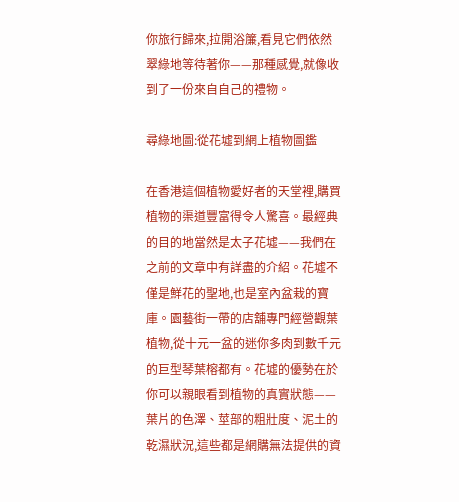你旅行歸來,拉開浴簾,看見它們依然翠綠地等待著你——那種感覺,就像收到了一份來自自己的禮物。

尋綠地圖:從花墟到網上植物圖鑑

在香港這個植物愛好者的天堂裡,購買植物的渠道豐富得令人驚喜。最經典的目的地當然是太子花墟——我們在之前的文章中有詳盡的介紹。花墟不僅是鮮花的聖地,也是室內盆栽的寶庫。園藝街一帶的店舖專門經營觀葉植物,從十元一盆的迷你多肉到數千元的巨型琴葉榕都有。花墟的優勢在於你可以親眼看到植物的真實狀態——葉片的色澤、莖部的粗壯度、泥土的乾濕狀況,這些都是網購無法提供的資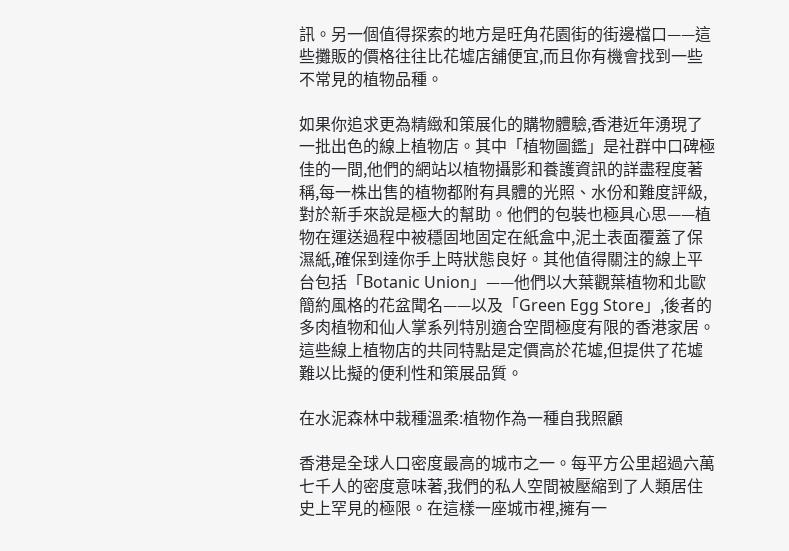訊。另一個值得探索的地方是旺角花園街的街邊檔口——這些攤販的價格往往比花墟店舖便宜,而且你有機會找到一些不常見的植物品種。

如果你追求更為精緻和策展化的購物體驗,香港近年湧現了一批出色的線上植物店。其中「植物圖鑑」是社群中口碑極佳的一間,他們的網站以植物攝影和養護資訊的詳盡程度著稱,每一株出售的植物都附有具體的光照、水份和難度評級,對於新手來說是極大的幫助。他們的包裝也極具心思——植物在運送過程中被穩固地固定在紙盒中,泥土表面覆蓋了保濕紙,確保到達你手上時狀態良好。其他值得關注的線上平台包括「Botanic Union」——他們以大葉觀葉植物和北歐簡約風格的花盆聞名——以及「Green Egg Store」,後者的多肉植物和仙人掌系列特別適合空間極度有限的香港家居。這些線上植物店的共同特點是定價高於花墟,但提供了花墟難以比擬的便利性和策展品質。

在水泥森林中栽種溫柔:植物作為一種自我照顧

香港是全球人口密度最高的城市之一。每平方公里超過六萬七千人的密度意味著,我們的私人空間被壓縮到了人類居住史上罕見的極限。在這樣一座城市裡,擁有一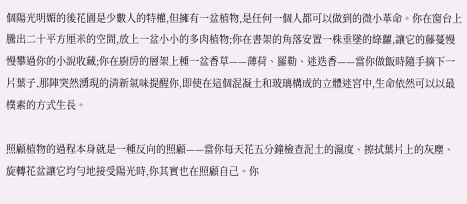個陽光明媚的後花園是少數人的特權,但擁有一盆植物,是任何一個人都可以做到的微小革命。你在窗台上騰出二十平方厘米的空間,放上一盆小小的多肉植物;你在書架的角落安置一株垂墜的綠蘿,讓它的藤蔓慢慢攀過你的小說收藏;你在廚房的層架上種一盆香草——薄荷、羅勒、迷迭香——當你做飯時隨手摘下一片葉子,那陣突然湧現的清新氣味提醒你,即使在這個混凝土和玻璃構成的立體迷宮中,生命依然可以以最樸素的方式生長。

照顧植物的過程本身就是一種反向的照顧——當你每天花五分鐘檢查泥土的濕度、擦拭葉片上的灰塵、旋轉花盆讓它均勻地接受陽光時,你其實也在照顧自己。你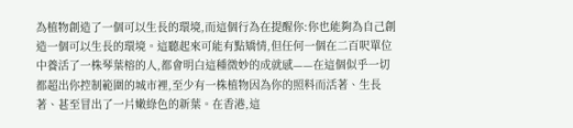為植物創造了一個可以生長的環境,而這個行為在提醒你:你也能夠為自己創造一個可以生長的環境。這聽起來可能有點矯情,但任何一個在二百呎單位中養活了一株琴葉榕的人,都會明白這種微妙的成就感——在這個似乎一切都超出你控制範圍的城市裡,至少有一株植物因為你的照料而活著、生長著、甚至冒出了一片嫩綠色的新葉。在香港,這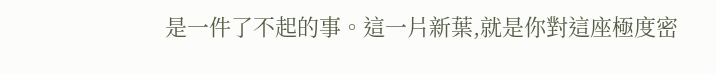是一件了不起的事。這一片新葉,就是你對這座極度密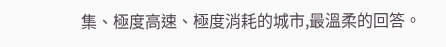集、極度高速、極度消耗的城市,最溫柔的回答。